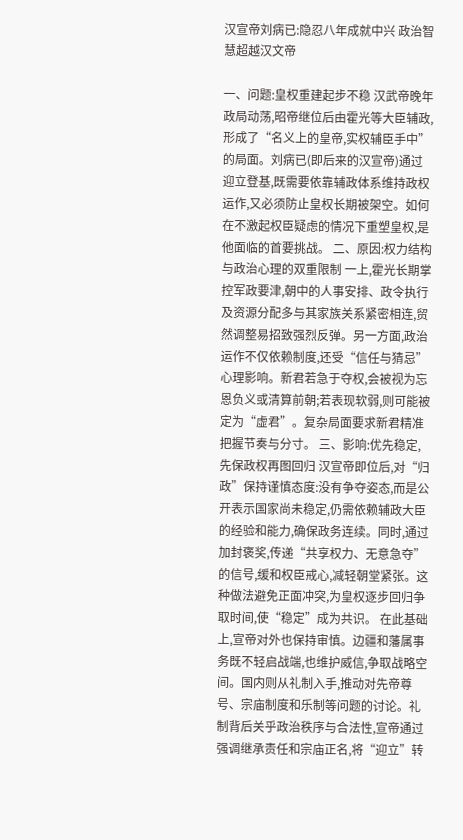汉宣帝刘病已:隐忍八年成就中兴 政治智慧超越汉文帝

一、问题:皇权重建起步不稳 汉武帝晚年政局动荡,昭帝继位后由霍光等大臣辅政,形成了“名义上的皇帝,实权辅臣手中”的局面。刘病已(即后来的汉宣帝)通过迎立登基,既需要依靠辅政体系维持政权运作,又必须防止皇权长期被架空。如何在不激起权臣疑虑的情况下重塑皇权,是他面临的首要挑战。 二、原因:权力结构与政治心理的双重限制 一上,霍光长期掌控军政要津,朝中的人事安排、政令执行及资源分配多与其家族关系紧密相连,贸然调整易招致强烈反弹。另一方面,政治运作不仅依赖制度,还受“信任与猜忌”心理影响。新君若急于夺权,会被视为忘恩负义或清算前朝;若表现软弱,则可能被定为“虚君”。复杂局面要求新君精准把握节奏与分寸。 三、影响:优先稳定,先保政权再图回归 汉宣帝即位后,对“归政”保持谨慎态度:没有争夺姿态,而是公开表示国家尚未稳定,仍需依赖辅政大臣的经验和能力,确保政务连续。同时,通过加封褒奖,传递“共享权力、无意急夺”的信号,缓和权臣戒心,减轻朝堂紧张。这种做法避免正面冲突,为皇权逐步回归争取时间,使“稳定”成为共识。 在此基础上,宣帝对外也保持审慎。边疆和藩属事务既不轻启战端,也维护威信,争取战略空间。国内则从礼制入手,推动对先帝尊号、宗庙制度和乐制等问题的讨论。礼制背后关乎政治秩序与合法性,宣帝通过强调继承责任和宗庙正名,将“迎立”转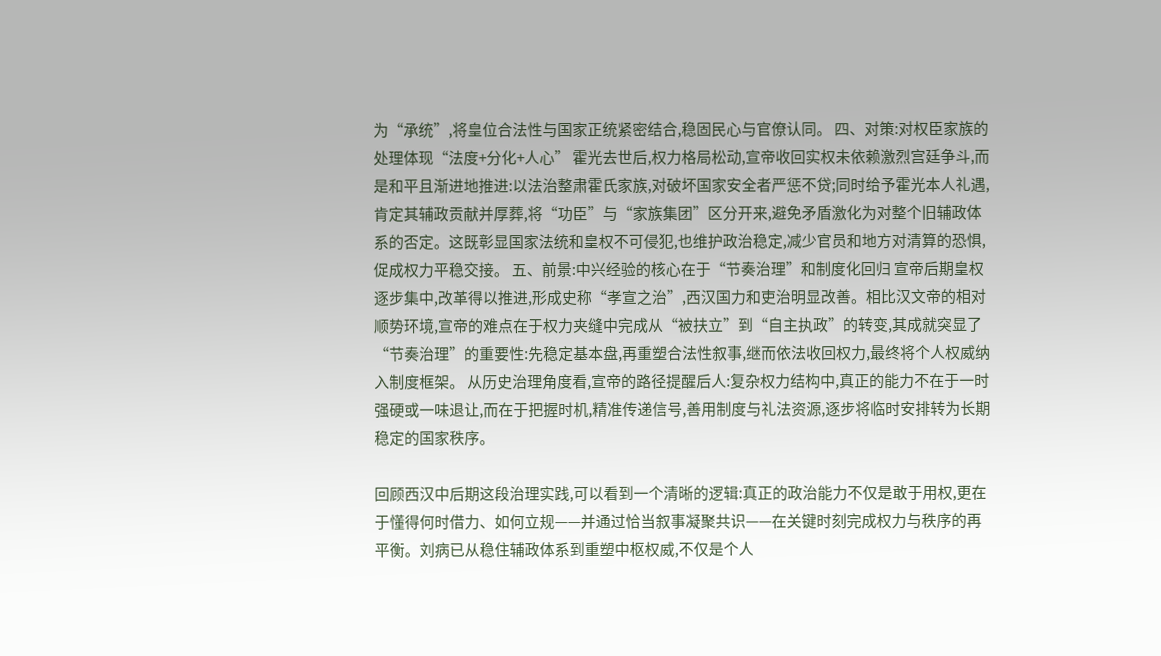为“承统”,将皇位合法性与国家正统紧密结合,稳固民心与官僚认同。 四、对策:对权臣家族的处理体现“法度+分化+人心” 霍光去世后,权力格局松动,宣帝收回实权未依赖激烈宫廷争斗,而是和平且渐进地推进:以法治整肃霍氏家族,对破坏国家安全者严惩不贷;同时给予霍光本人礼遇,肯定其辅政贡献并厚葬,将“功臣”与“家族集团”区分开来,避免矛盾激化为对整个旧辅政体系的否定。这既彰显国家法统和皇权不可侵犯,也维护政治稳定,减少官员和地方对清算的恐惧,促成权力平稳交接。 五、前景:中兴经验的核心在于“节奏治理”和制度化回归 宣帝后期皇权逐步集中,改革得以推进,形成史称“孝宣之治”,西汉国力和吏治明显改善。相比汉文帝的相对顺势环境,宣帝的难点在于权力夹缝中完成从“被扶立”到“自主执政”的转变,其成就突显了“节奏治理”的重要性:先稳定基本盘,再重塑合法性叙事,继而依法收回权力,最终将个人权威纳入制度框架。 从历史治理角度看,宣帝的路径提醒后人:复杂权力结构中,真正的能力不在于一时强硬或一味退让,而在于把握时机,精准传递信号,善用制度与礼法资源,逐步将临时安排转为长期稳定的国家秩序。

回顾西汉中后期这段治理实践,可以看到一个清晰的逻辑:真正的政治能力不仅是敢于用权,更在于懂得何时借力、如何立规——并通过恰当叙事凝聚共识——在关键时刻完成权力与秩序的再平衡。刘病已从稳住辅政体系到重塑中枢权威,不仅是个人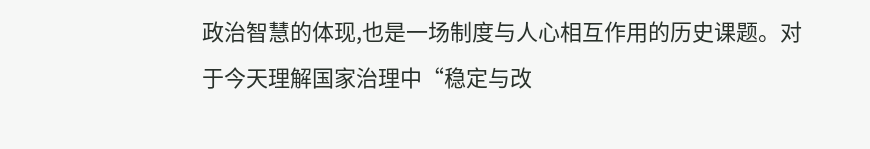政治智慧的体现,也是一场制度与人心相互作用的历史课题。对于今天理解国家治理中“稳定与改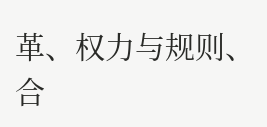革、权力与规则、合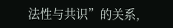法性与共识”的关系,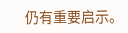仍有重要启示。